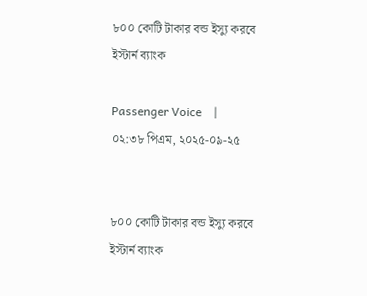৮০০ কোটি টাকার বন্ড ইস্যু করবে ইস্টার্ন ব্যাংক

Passenger Voice    |    ০২:৩৮ পিএম, ২০২৫-০৯-২৫


৮০০ কোটি টাকার বন্ড ইস্যু করবে ইস্টার্ন ব্যাংক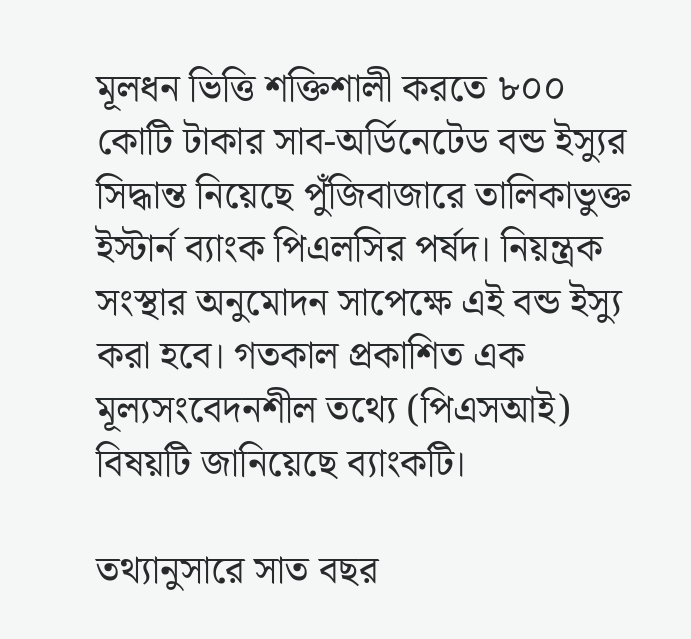মূলধন ভিত্তি শক্তিশালী করতে ৮০০ কোটি টাকার সাব-অর্ডিনেটেড বন্ড ইস্যুর সিদ্ধান্ত নিয়েছে পুঁজিবাজারে তালিকাভুক্ত ইস্টার্ন ব্যাংক পিএলসির পর্ষদ। নিয়ন্ত্রক সংস্থার অনুমোদন সাপেক্ষে এই বন্ড ইস্যু করা হবে। গতকাল প্রকাশিত এক মূল্যসংবেদনশীল তথ্যে (পিএসআই) বিষয়টি জানিয়েছে ব্যাংকটি।

তথ্যানুসারে সাত বছর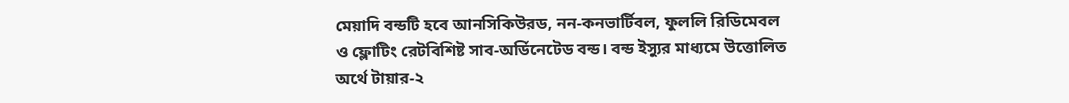মেয়াদি বন্ডটি হবে আনসিকিউরড, নন-কনভার্টিবল, ফুললি রিডিমেবল ও ফ্লোটিং রেটবিশিষ্ট সাব-অর্ডিনেটেড বন্ড। বন্ড ইস্যুর মাধ্যমে উত্তোলিত অর্থে টায়ার-২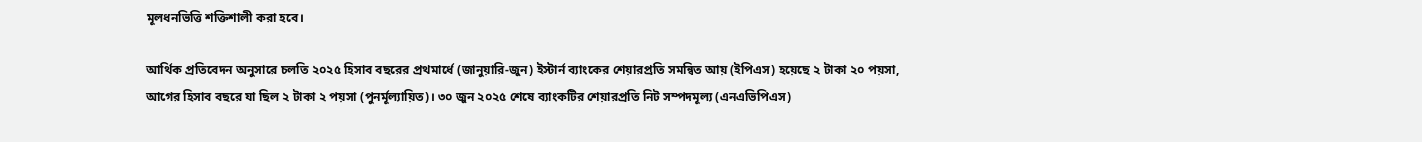মূলধনভিত্তি শক্তিশালী করা হবে।

আর্থিক প্রতিবেদন অনুসারে চলতি ২০২৫ হিসাব বছরের প্রথমার্ধে (জানুয়ারি-জুন) ইস্টার্ন ব্যাংকের শেয়ারপ্রতি সমন্বিত আয় (ইপিএস) হয়েছে ২ টাকা ২০ পয়সা, আগের হিসাব বছরে যা ছিল ২ টাকা ২ পয়সা (পুনর্মূল্যায়িত)। ৩০ জুন ২০২৫ শেষে ব্যাংকটির শেয়ারপ্রতি নিট সম্পদমূল্য (এনএভিপিএস)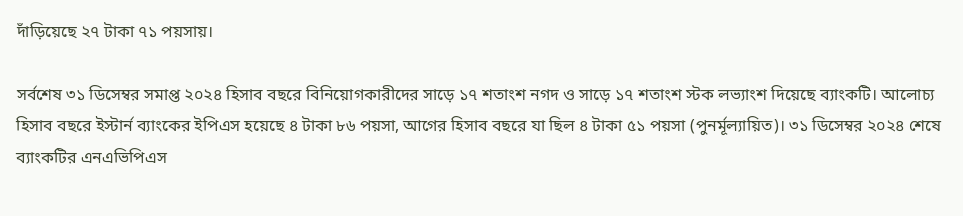দাঁড়িয়েছে ২৭ টাকা ৭১ পয়সায়।

সর্বশেষ ৩১ ডিসেম্বর সমাপ্ত ২০২৪ হিসাব বছরে বিনিয়োগকারীদের সাড়ে ১৭ শতাংশ নগদ ও সাড়ে ১৭ শতাংশ স্টক লভ্যাংশ দিয়েছে ব্যাংকটি। আলোচ্য হিসাব বছরে ইস্টার্ন ব্যাংকের ইপিএস হয়েছে ৪ টাকা ৮৬ পয়সা, আগের হিসাব বছরে যা ছিল ৪ টাকা ৫১ পয়সা (পুনর্মূল্যায়িত)। ৩১ ডিসেম্বর ২০২৪ শেষে ব্যাংকটির এনএভিপিএস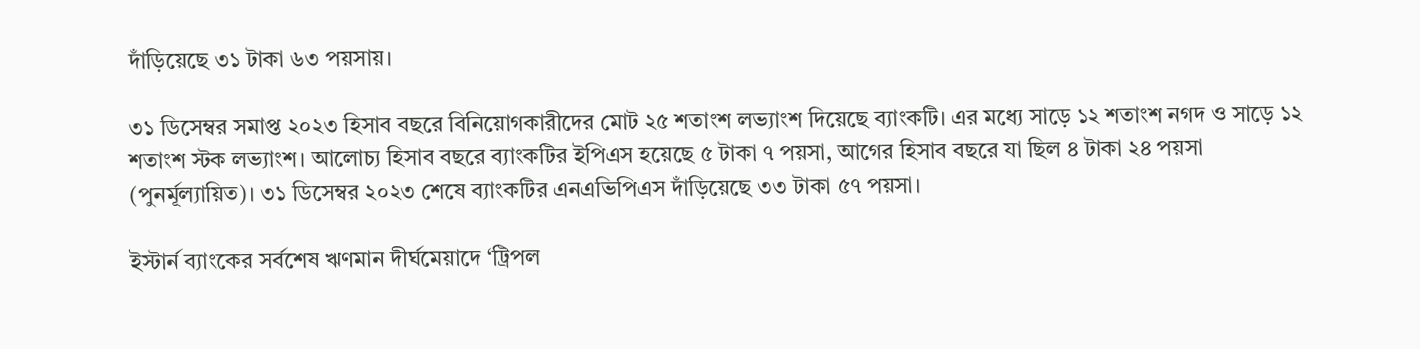দাঁড়িয়েছে ৩১ টাকা ৬৩ পয়সায়।

৩১ ডিসেম্বর সমাপ্ত ২০২৩ হিসাব বছরে বিনিয়োগকারীদের মোট ২৫ শতাংশ লভ্যাংশ দিয়েছে ব্যাংকটি। এর মধ্যে সাড়ে ১২ শতাংশ নগদ ও সাড়ে ১২ শতাংশ স্টক লভ্যাংশ। আলোচ্য হিসাব বছরে ব্যাংকটির ইপিএস হয়েছে ৫ টাকা ৭ পয়সা, আগের হিসাব বছরে যা ছিল ৪ টাকা ২৪ পয়সা (পুনর্মূল্যায়িত)। ৩১ ডিসেম্বর ২০২৩ শেষে ব্যাংকটির এনএভিপিএস দাঁড়িয়েছে ৩৩ টাকা ৫৭ পয়সা।

ইস্টার্ন ব্যাংকের সর্বশেষ ঋণমান দীর্ঘমেয়াদে ‘ট্রিপল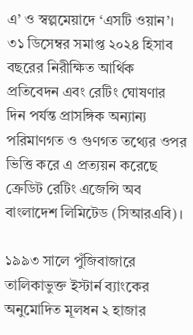এ’ ও স্বল্পমেয়াদে ‘এসটি ওয়ান’। ৩১ ডিসেম্বর সমাপ্ত ২০২৪ হিসাব বছরের নিরীক্ষিত আর্থিক প্রতিবেদন এবং রেটিং ঘোষণার দিন পর্যন্ত প্রাসঙ্গিক অন্যান্য পরিমাণগত ও গুণগত তথ্যের ওপর ভিত্তি করে এ প্রত্যয়ন করেছে ক্রেডিট রেটিং এজেন্সি অব বাংলাদেশ লিমিটেড (সিআরএবি)।

১৯৯৩ সালে পুঁজিবাজারে তালিকাভুক্ত ইস্টার্ন ব্যাংকের অনুমোদিত মূলধন ২ হাজার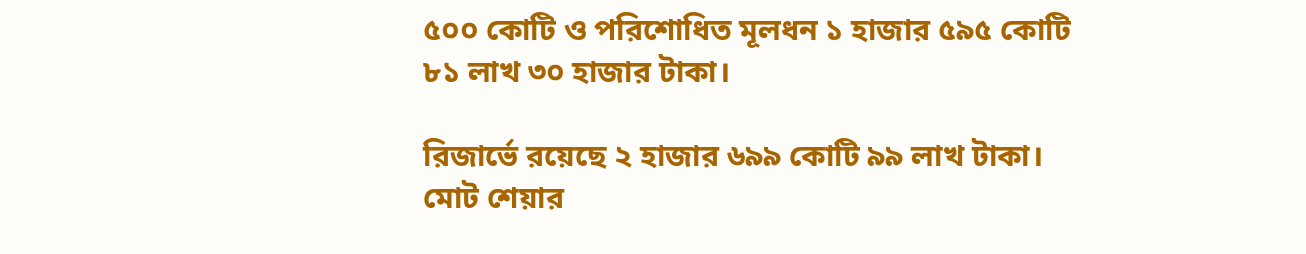৫০০ কোটি ও পরিশোধিত মূলধন ১ হাজার ৫৯৫ কোটি ৮১ লাখ ৩০ হাজার টাকা।

রিজার্ভে রয়েছে ২ হাজার ৬৯৯ কোটি ৯৯ লাখ টাকা। মোট শেয়ার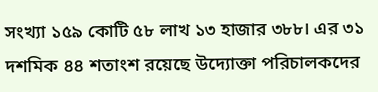সংখ্যা ১৫৯ কোটি ৫৮ লাখ ১৩ হাজার ৩৮৮। এর ৩১ দশমিক ৪৪ শতাংশ রয়েছে উদ্যোক্তা পরিচালকদের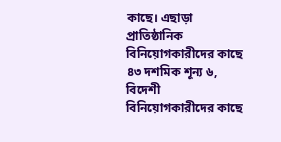কাছে। এছাড়া প্রাতিষ্ঠানিক বিনিয়োগকারীদের কাছে ৪৩ দশমিক শূন্য ৬, বিদেশী বিনিয়োগকারীদের কাছে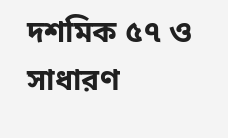দশমিক ৫৭ ও সাধারণ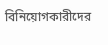বিনিয়োগকারীদের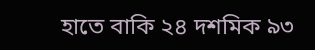হাতে বাকি ২৪ দশমিক ৯৩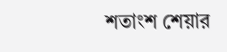শতাংশ শেয়ার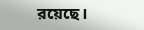রয়েছে।